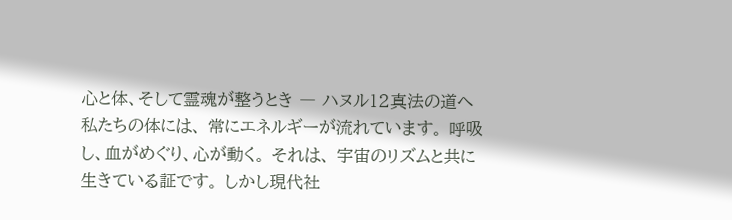心と体、そして霊魂が整うとき ― ハヌル12真法の道へ
私たちの体には、 常にエネルギーが流れています。 呼吸し、血がめぐり、心が動く。 それは、 宇宙のリズムと共に生きている証です。 しかし現代社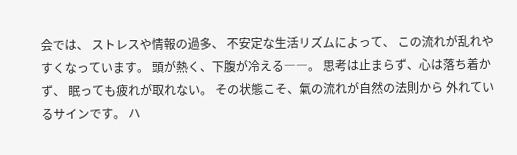会では、 ストレスや情報の過多、 不安定な生活リズムによって、 この流れが乱れやすくなっています。 頭が熱く、下腹が冷える――。 思考は止まらず、心は落ち着かず、 眠っても疲れが取れない。 その状態こそ、氣の流れが自然の法則から 外れているサインです。 ハ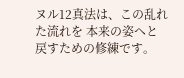ヌル12真法は、この乱れた流れを 本来の姿へと戻すための修練です。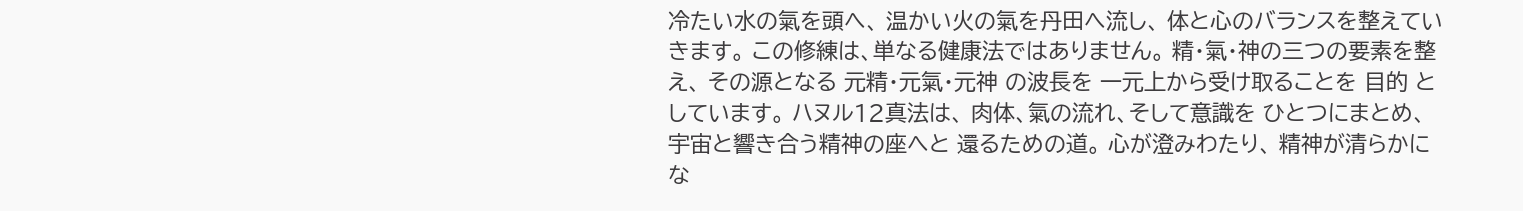冷たい水の氣を頭へ、 温かい火の氣を丹田へ流し、 体と心のバランスを整えていきます。 この修練は、単なる健康法ではありません。 精・氣・神の三つの要素を整え、 その源となる 元精・元氣・元神 の波長を 一元上から受け取ることを 目的 としています。 ハヌル12真法は、 肉体、氣の流れ、そして意識を ひとつにまとめ、 宇宙と響き合う精神の座へと 還るための道。 心が澄みわたり、 精神が清らかにな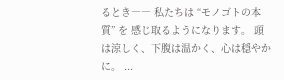るとき―― 私たちは “モノゴトの本質” を 感じ取るようになります。 頭は涼しく、下腹は温かく、心は穏やかに。 ...